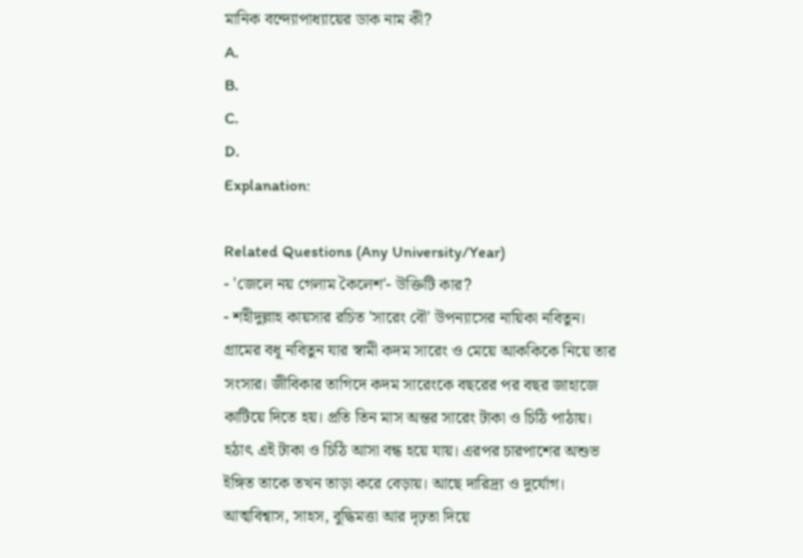মানিক বন্দ্যোপাধ্যায়ের ডাক নাম কী?
A.
B.
C.
D.
Explanation:

Related Questions (Any University/Year)
- 'জেলে নয় গেলাম কৈলেশ'- উক্তিটি কার?
- শহীদুল্লাহ কায়সার রচিত 'সারেং বৌ' উপন্যাসের নায়িকা নবিতুন। গ্রামের বধূ নবিতুন যার স্বামী কদম সারেং ও মেয়ে আককিকে নিয়ে তার সংসার। জীবিকার তাগিদে কদম সারেংকে বছরের পর বছর জাহাজে কাটিয়ে দিতে হয়। প্রতি তিন মাস অন্তর সারেং টাকা ও চিঠি পাঠায়। হঠাৎ এই টাকা ও চিঠি আসা বন্ধ হয়ে যায়। এরপর চারপাশের অশুভ ইঙ্গিত তাকে তখন তাড়া করে বেড়ায়। আছে দারিদ্র্য ও দুর্যোগ। আত্মবিশ্বাস, সাহস, বুদ্ধিমত্তা আর দৃঢ়তা দিয়ে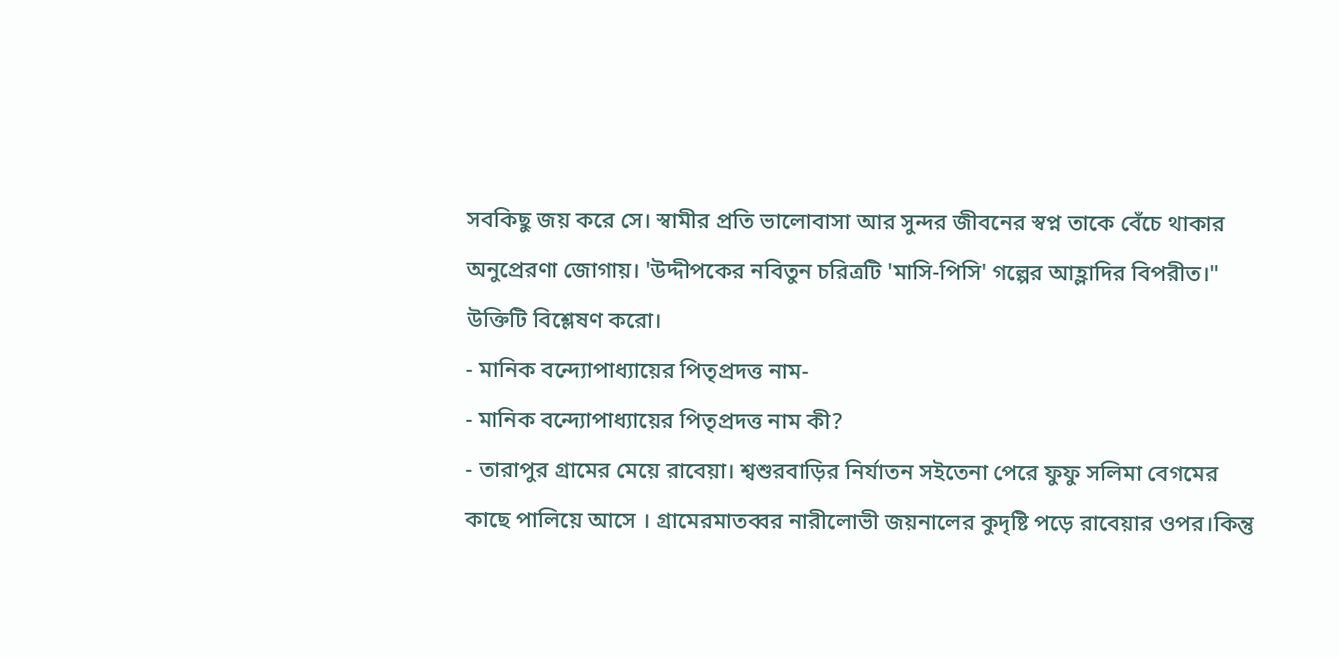সবকিছু জয় করে সে। স্বামীর প্রতি ভালোবাসা আর সুন্দর জীবনের স্বপ্ন তাকে বেঁচে থাকার অনুপ্রেরণা জোগায়। 'উদ্দীপকের নবিতুন চরিত্রটি 'মাসি-পিসি' গল্পের আহ্লাদির বিপরীত।" উক্তিটি বিশ্লেষণ করো।
- মানিক বন্দ্যোপাধ্যায়ের পিতৃপ্রদত্ত নাম-
- মানিক বন্দ্যোপাধ্যায়ের পিতৃপ্রদত্ত নাম কী?
- তারাপুর গ্রামের মেয়ে রাবেয়া। শ্বশুরবাড়ির নির্যাতন সইতেনা পেরে ফুফু সলিমা বেগমের কাছে পালিয়ে আসে । গ্রামেরমাতব্বর নারীলোভী জয়নালের কুদৃষ্টি পড়ে রাবেয়ার ওপর।কিন্তু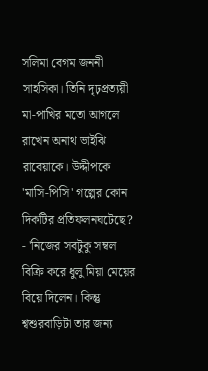সলিমা বেগম জননী সাহসিকা। তিনি দৃঢ়প্রত্যয়ী মা-পাখির মতো আগলে রাখেন অনাথ ভাইঝি রাবেয়াকে। উদ্দীপকে 'মাসি-পিসি' গল্পের কোন দিকটির প্রতিফলনঘটেছে?
- 'নিজের সবটুকু সম্বল বিক্রি করে ধুলু মিয়া মেয়ের বিয়ে দিলেন। কিন্তু শ্বশুরবাড়িটা তার জন্য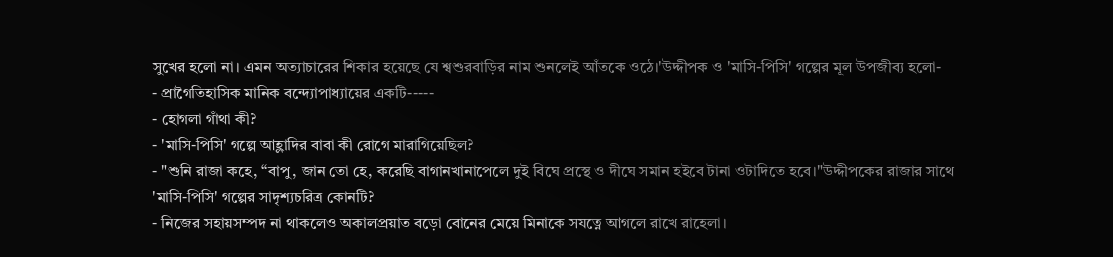সুখের হলো না। এমন অত্যাচারের শিকার হয়েছে যে শ্বশুরবাড়ির নাম শুনলেই আঁতকে ওঠে।'উদ্দীপক ও 'মাসি-পিসি' গল্পের মূল উপজীব্য হলো-
- প্রাগৈতিহাসিক মানিক বন্দ্যোপাধ্যায়ের একটি-----
- হোগলা গাঁথা কী?
- 'মাসি-পিসি' গল্পে আহ্লাদির বাবা কী রোগে মারাগিয়েছিল?
- "শুনি রাজা কহে, “বাপু, জান তো হে, করেছি বাগানখানাপেলে দুই বিঘে প্রস্থে ও দীঘে সমান হইবে টানা ওটাদিতে হবে।"উদ্দীপকের রাজার সাথে 'মাসি-পিসি' গল্পের সাদৃশ্যচরিত্র কোনটি?
- নিজের সহায়সম্পদ না থাকলেও অকালপ্রয়াত বড়ো বোনের মেয়ে মিনাকে সযত্নে আগলে রাখে রাহেলা।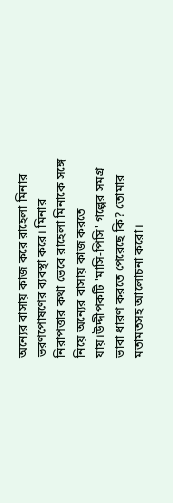অন্যের বাসায় কাজ করে রাহেলা মিনার ভরণপোষণের ব্যবস্থা করে। মিনার নিরাপত্তার কথা ভেবে রাহেলা মিনাকে সঙ্গে নিয়ে অন্যের বাসায় কাজ করতে যায়।উদ্দীপকটি 'মাসি-পিসি' গল্পের সমগ্র ভাবা ধারণ করতে পেরেছে কি? তোমার মতামতসহ আলোচনা করো।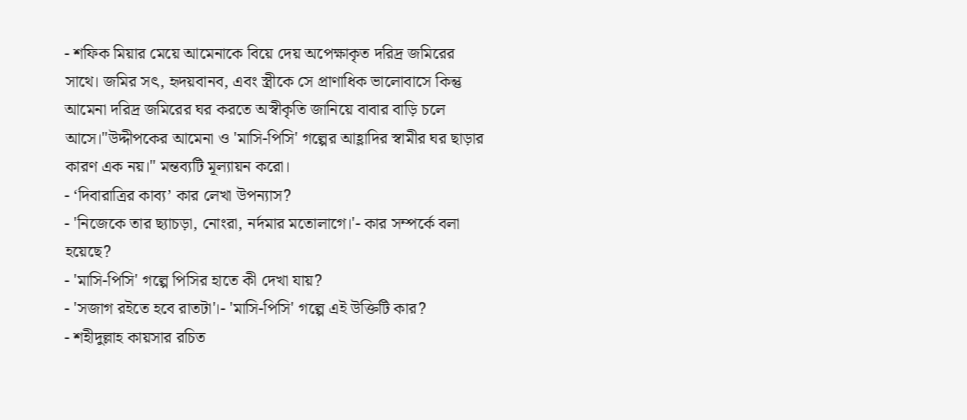- শফিক মিয়ার মেয়ে আমেনাকে বিয়ে দেয় অপেক্ষাকৃত দরিদ্র জমিরের সাথে। জমির সৎ, হৃদয়বানব, এবং স্ত্রীকে সে প্রাণাধিক ভালোবাসে কিন্তু আমেনা দরিদ্র জমিরের ঘর করতে অস্বীকৃতি জানিয়ে বাবার বাড়ি চলে আসে।"উদ্দীপকের আমেনা ও 'মাসি-পিসি' গল্পের আহ্লাদির স্বামীর ঘর ছাড়ার কারণ এক নয়।" মন্তব্যটি মূল্যায়ন করো।
- ‘দিবারাত্রির কাব্য’ কার লেখা উপন্যাস?
- 'নিজেকে তার ছ্যাচড়া, নোংরা, নর্দমার মতোলাগে।'- কার সম্পর্কে বলা হয়েছে?
- 'মাসি-পিসি' গল্পে পিসির হাতে কী দেখা যায়?
- 'সজাগ রইতে হবে রাতটা'।- 'মাসি-পিসি' গল্পে এই উক্তিটি কার?
- শহীদুল্লাহ কায়সার রচিত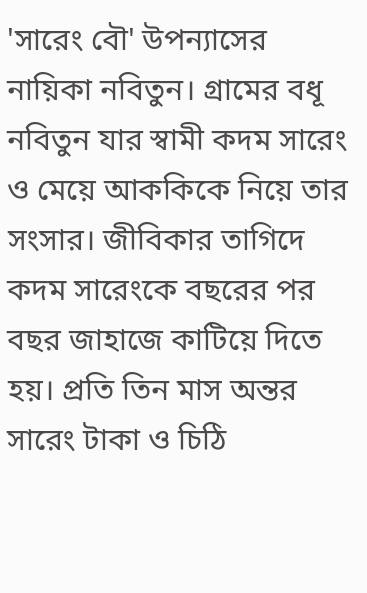'সারেং বৌ' উপন্যাসের নায়িকা নবিতুন। গ্রামের বধূ নবিতুন যার স্বামী কদম সারেং ও মেয়ে আককিকে নিয়ে তার সংসার। জীবিকার তাগিদে কদম সারেংকে বছরের পর বছর জাহাজে কাটিয়ে দিতে হয়। প্রতি তিন মাস অন্তর সারেং টাকা ও চিঠি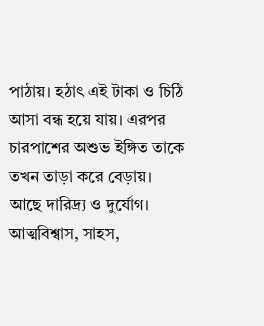পাঠায়। হঠাৎ এই টাকা ও চিঠি আসা বন্ধ হয়ে যায়। এরপর চারপাশের অশুভ ইঙ্গিত তাকে তখন তাড়া করে বেড়ায়। আছে দারিদ্র্য ও দুর্যোগ। আত্মবিশ্বাস, সাহস,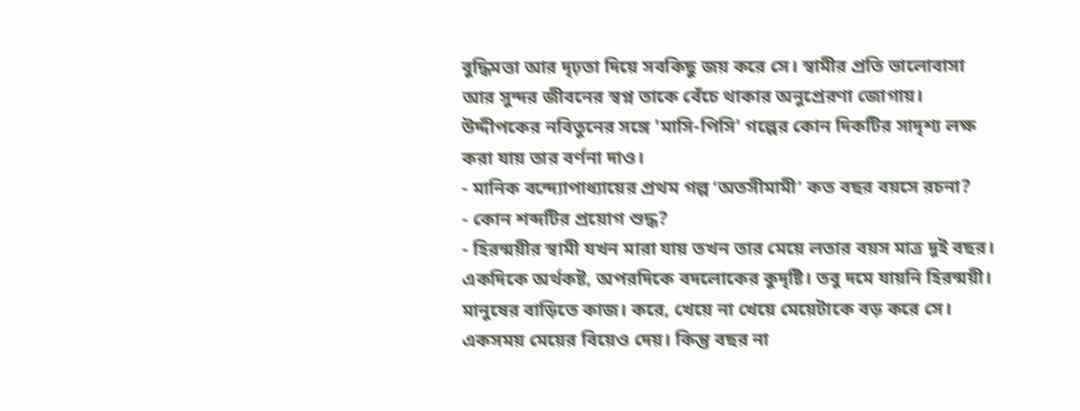বুদ্ধিমত্তা আর দৃঢ়তা দিয়ে সবকিছু জয় করে সে। স্বামীর প্রতি ভালোবাসা আর সুন্দর জীবনের স্বপ্ন তাকে বেঁচে থাকার অনুপ্রেরণা জোগায়। উদ্দীপকের নবিতুনের সঙ্গে 'মাসি-পিসি' গল্পের কোন দিকটির সাদৃশ্য লক্ষ করা যায় তার বর্ণনা দাও।
- মানিক বন্দ্যোপাধ্যায়ের প্রথম গল্প ‘অতসীমামী’ কত বছর বয়সে রচনা?
- কোন শব্দটির প্রয়োগ শুদ্ধ?
- হিরন্ময়ীর স্বামী যখন মারা যায় তখন তার মেয়ে লতার বয়স মাত্র দুই বছর। একদিকে অর্থকষ্ট, অপরদিকে বদলোকের কুদৃষ্টি। তবু দমে যায়নি হিরন্ময়ী। মানুষের বাড়িতে কাজ। করে, খেয়ে না খেয়ে মেয়েটাকে বড় করে সে। একসময় মেয়ের বিয়েও দেয়। কিন্তু বছর না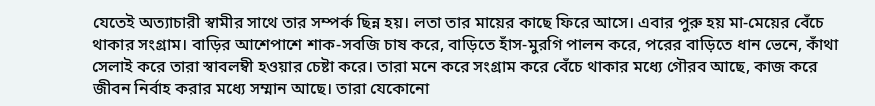যেতেই অত্যাচারী স্বামীর সাথে তার সম্পর্ক ছিন্ন হয়। লতা তার মায়ের কাছে ফিরে আসে। এবার পুরু হয় মা-মেয়ের বেঁচে থাকার সংগ্রাম। বাড়ির আশেপাশে শাক-সবজি চাষ করে, বাড়িতে হাঁস-মুরগি পালন করে, পরের বাড়িতে ধান ভেনে, কাঁথা সেলাই করে তারা স্বাবলম্বী হওয়ার চেষ্টা করে। তারা মনে করে সংগ্রাম করে বেঁচে থাকার মধ্যে গৌরব আছে, কাজ করে জীবন নির্বাহ করার মধ্যে সম্মান আছে। তারা যেকোনো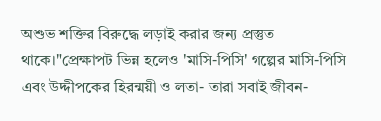অশুভ শক্তির বিরুদ্ধে লড়াই করার জন্য প্রস্তুত থাকে।"প্রেক্ষাপট ভিন্ন হলেও 'মাসি-পিসি' গল্পের মাসি-পিসি এবং উদ্দীপকের হিরন্ময়ী ও লতা- তারা সবাই জীবন-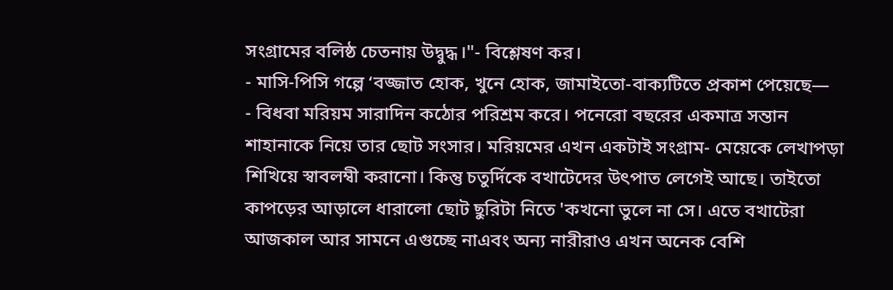সংগ্রামের বলিষ্ঠ চেতনায় উদ্বুদ্ধ।"- বিশ্লেষণ কর।
- মাসি-পিসি গল্পে ‘বজ্জাত হোক, খুনে হোক, জামাইতো-বাক্যটিতে প্রকাশ পেয়েছে—
- বিধবা মরিয়ম সারাদিন কঠোর পরিশ্রম করে। পনেরো বছরের একমাত্র সন্তান শাহানাকে নিয়ে তার ছোট সংসার। মরিয়মের এখন একটাই সংগ্রাম- মেয়েকে লেখাপড়া শিখিয়ে স্বাবলম্বী করানো। কিন্তু চতুর্দিকে বখাটেদের উৎপাত লেগেই আছে। তাইতো কাপড়ের আড়ালে ধারালো ছোট ছুরিটা নিতে 'কখনো ভুলে না সে। এতে বখাটেরা আজকাল আর সামনে এগুচ্ছে নাএবং অন্য নারীরাও এখন অনেক বেশি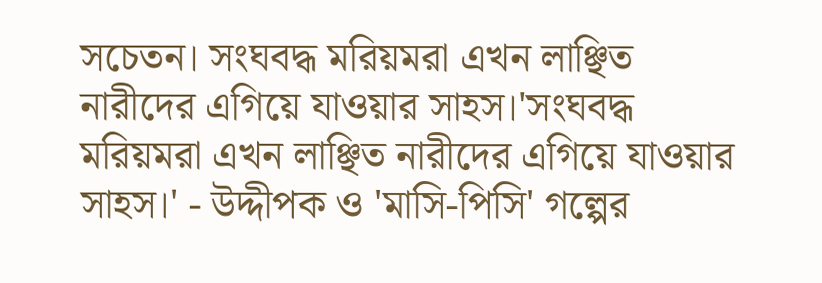সচেতন। সংঘবদ্ধ মরিয়মরা এখন লাঞ্ছিত নারীদের এগিয়ে যাওয়ার সাহস।'সংঘবদ্ধ মরিয়মরা এখন লাঞ্ছিত নারীদের এগিয়ে যাওয়ার সাহস।' - উদ্দীপক ও 'মাসি-পিসি' গল্পের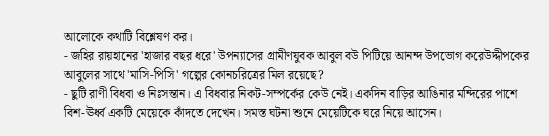আলোকে কথাটি বিশ্লেষণ কর।
- জহির রায়হানের 'হাজার বছর ধরে' উপন্যাসের গ্রামীণযুবক আবুল বউ পিটিয়ে আনন্দ উপভোগ করেউদ্দীপকের আবুলের সাথে 'মাসি-পিসি' গল্পের কোনচরিত্রের মিল রয়েছে?
- ছুটি রাণী বিধবা ও নিঃসন্তান। এ বিধবার নিকট-সম্পর্কের কেউ নেই। একদিন বাড়ির আঙিনার মন্দিরের পাশে বিশ-ঊর্ধ্ব একটি মেয়েকে কাঁদতে দেখেন। সমস্ত ঘটনা শুনে মেয়েটিকে ঘরে নিয়ে আসেন।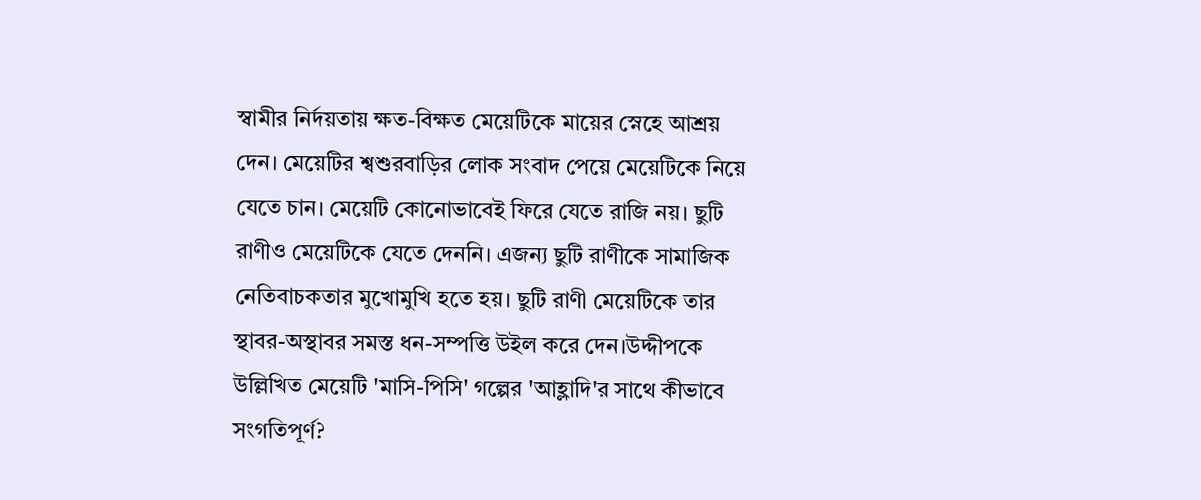স্বামীর নির্দয়তায় ক্ষত-বিক্ষত মেয়েটিকে মায়ের স্নেহে আশ্রয় দেন। মেয়েটির শ্বশুরবাড়ির লোক সংবাদ পেয়ে মেয়েটিকে নিয়ে যেতে চান। মেয়েটি কোনোভাবেই ফিরে যেতে রাজি নয়। ছুটি রাণীও মেয়েটিকে যেতে দেননি। এজন্য ছুটি রাণীকে সামাজিক নেতিবাচকতার মুখোমুখি হতে হয়। ছুটি রাণী মেয়েটিকে তার স্থাবর-অস্থাবর সমস্ত ধন-সম্পত্তি উইল করে দেন।উদ্দীপকে উল্লিখিত মেয়েটি 'মাসি-পিসি' গল্পের 'আহ্লাদি'র সাথে কীভাবে সংগতিপূর্ণ?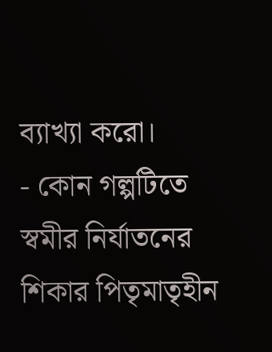ব্যাখ্যা করো।
- কোন গল্পটিতে স্বমীর নির্যাতনের শিকার পিতৃমাতৃহীন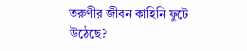তরুণীর জীবন কাহিনি ফুটে উঠেছে?